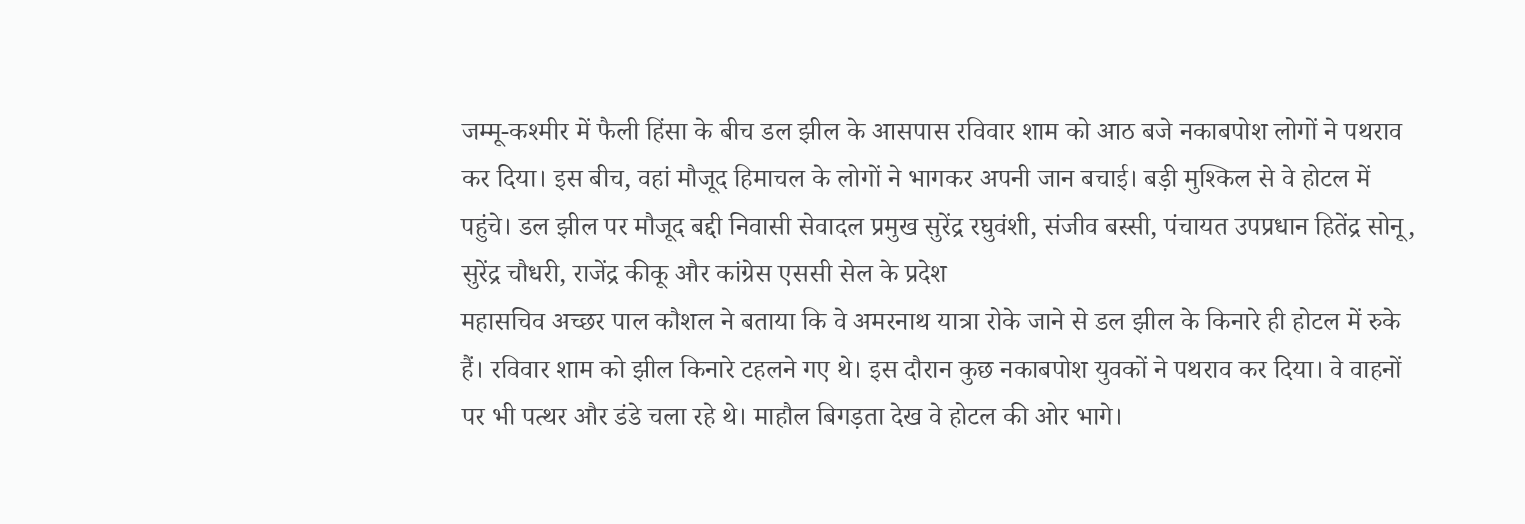जम्मू-कश्मीर में फैली हिंसा के बीच डल झील के आसपास रविवार शाम को आठ बजे नकाबपोश लोगों ने पथराव कर दिया। इस बीच, वहां मौजूद हिमाचल के लोगों ने भागकर अपनी जान बचाई। बड़ी मुश्किल से वे होटल में पहुंचे। डल झील पर मौजूद बद्दी निवासी सेवादल प्रमुख सुरेंद्र रघुवंशी, संजीव बस्सी, पंचायत उपप्रधान हितेंद्र सोनू, सुरेंद्र चौधरी, राजेंद्र कीकू और कांग्रेस एससी सेल के प्रदेश
महासचिव अच्छर पाल कौशल ने बताया कि वे अमरनाथ यात्रा रोके जाने से डल झील के किनारे ही होटल में रुके हैं। रविवार शाम को झील किनारे टहलने गए थे। इस दौरान कुछ नकाबपोश युवकों ने पथराव कर दिया। वे वाहनों पर भी पत्थर और डंडे चला रहे थे। माहौल बिगड़ता देख वे होटल की ओर भागे।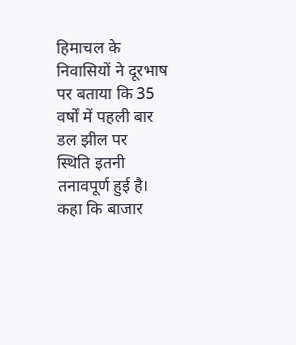हिमाचल के निवासियों ने दूरभाष पर बताया कि 35 वर्षों में पहली बार डल झील पर
स्थिति इतनी तनावपूर्ण हुई है। कहा कि बाजार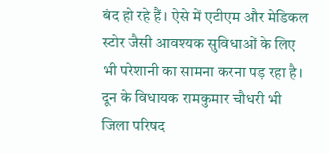बंद हो रहे हैं। ऐसे में एटीएम और मेडिकल स्टोर जैसी आवश्यक सुविधाओं के लिए भी परेशानी का सामना करना पड़ रहा है। दून के विधायक रामकुमार चौधरी भी जिला परिषद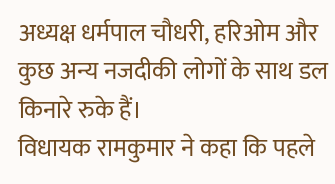अध्यक्ष धर्मपाल चौधरी, हरिओम और कुछ अन्य नजदीकी लोगों के साथ डल किनारे रुके हैं।
विधायक रामकुमार ने कहा कि पहले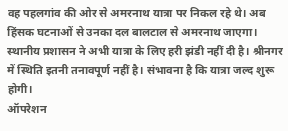वह पहलगांव की ओर से अमरनाथ यात्रा पर निकल रहे थे। अब हिंसक घटनाओं से उनका दल बालटाल से अमरनाथ जाएगा। स्थानीय प्रशासन ने अभी यात्रा के लिए हरी झंडी नहीं दी है। श्रीनगर में स्थिति इतनी तनावपूर्ण नहीं है। संभावना है कि यात्रा जल्द शुरू होगी।
ऑपरेशन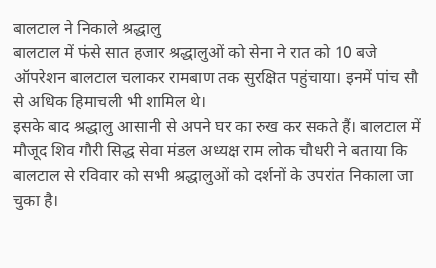बालटाल ने निकाले श्रद्धालु
बालटाल में फंसे सात हजार श्रद्धालुओं को सेना ने रात को 10 बजे ऑपरेशन बालटाल चलाकर रामबाण तक सुरक्षित पहुंचाया। इनमें पांच सौ से अधिक हिमाचली भी शामिल थे।
इसके बाद श्रद्धालु आसानी से अपने घर का रुख कर सकते हैं। बालटाल में मौजूद शिव गौरी सिद्ध सेवा मंडल अध्यक्ष राम लोक चौधरी ने बताया कि बालटाल से रविवार को सभी श्रद्धालुओं को दर्शनों के उपरांत निकाला जा चुका है।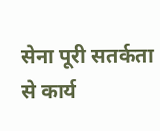सेना पूरी सतर्कता से कार्य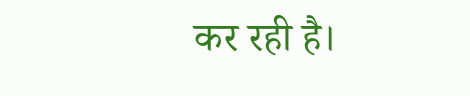कर रही है।